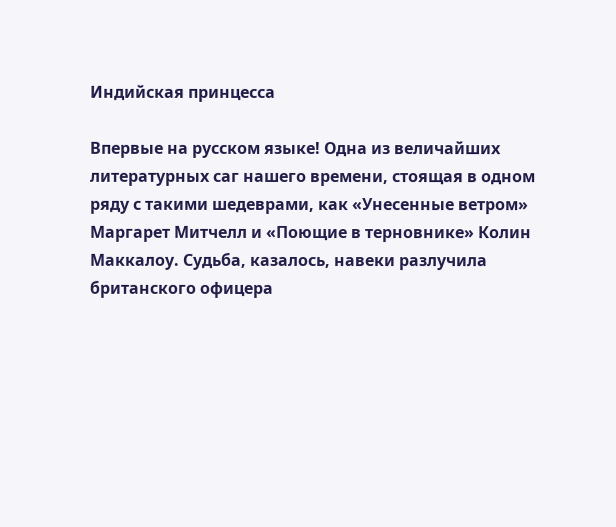Индийская принцесса

Впервые на русском языке! Одна из величайших литературных саг нашего времени, стоящая в одном ряду с такими шедеврами, как «Унесенные ветром» Маргарет Митчелл и «Поющие в терновнике» Колин Маккалоу. Судьба, казалось, навеки разлучила британского офицера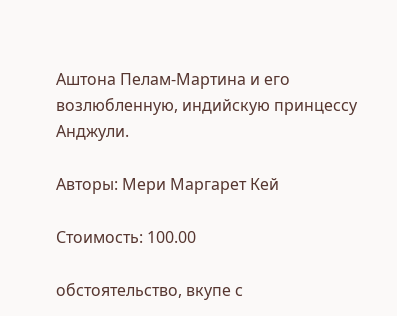Аштона Пелам-Мартина и его возлюбленную, индийскую принцессу Анджули.

Авторы: Мери Маргарет Кей

Стоимость: 100.00

обстоятельство, вкупе с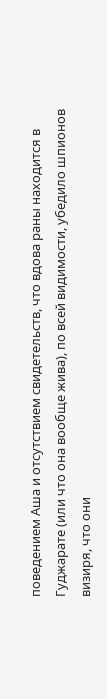поведением Аша и отсутствием свидетельств, что вдова раны находится в Гуджарате (или что она вообще жива), по всей видимости, убедило шпионов визиря, что они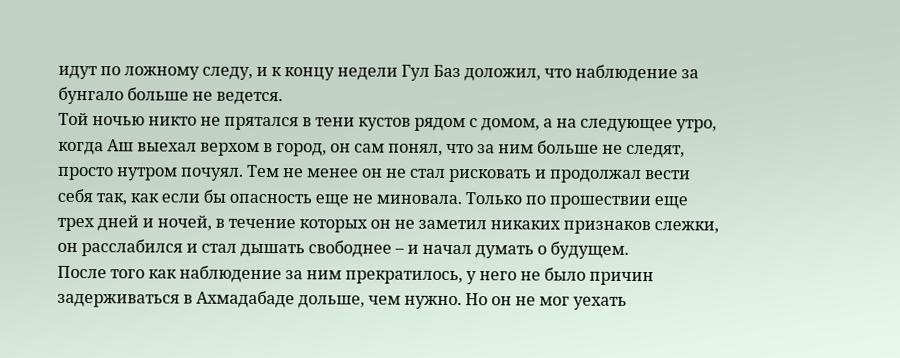идут по ложному следу, и к концу недели Гул Баз доложил, что наблюдение за бунгало больше не ведется.
Той ночью никто не прятался в тени кустов рядом с домом, а на следующее утро, когда Аш выехал верхом в город, он сам понял, что за ним больше не следят, просто нутром почуял. Тем не менее он не стал рисковать и продолжал вести себя так, как если бы опасность еще не миновала. Только по прошествии еще трех дней и ночей, в течение которых он не заметил никаких признаков слежки, он расслабился и стал дышать свободнее – и начал думать о будущем.
После того как наблюдение за ним прекратилось, у него не было причин задерживаться в Ахмадабаде дольше, чем нужно. Но он не мог уехать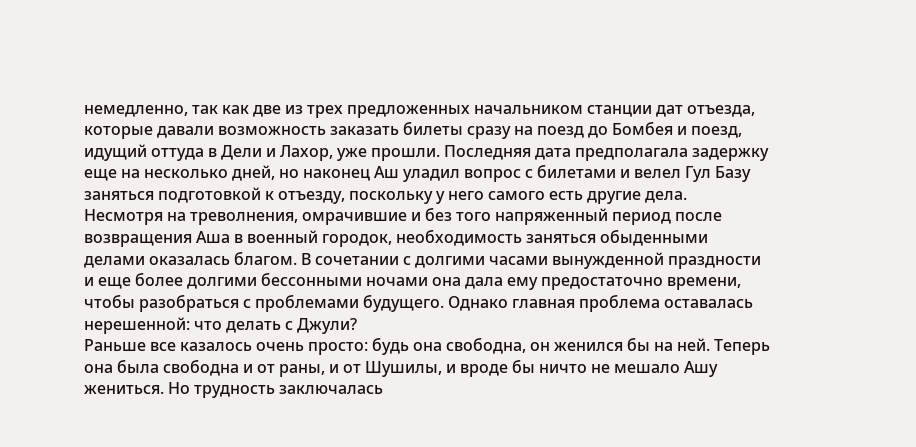немедленно, так как две из трех предложенных начальником станции дат отъезда, которые давали возможность заказать билеты сразу на поезд до Бомбея и поезд, идущий оттуда в Дели и Лахор, уже прошли. Последняя дата предполагала задержку еще на несколько дней, но наконец Аш уладил вопрос с билетами и велел Гул Базу заняться подготовкой к отъезду, поскольку у него самого есть другие дела.
Несмотря на треволнения, омрачившие и без того напряженный период после возвращения Аша в военный городок, необходимость заняться обыденными делами оказалась благом. В сочетании с долгими часами вынужденной праздности и еще более долгими бессонными ночами она дала ему предостаточно времени, чтобы разобраться с проблемами будущего. Однако главная проблема оставалась нерешенной: что делать с Джули?
Раньше все казалось очень просто: будь она свободна, он женился бы на ней. Теперь она была свободна и от раны, и от Шушилы, и вроде бы ничто не мешало Ашу жениться. Но трудность заключалась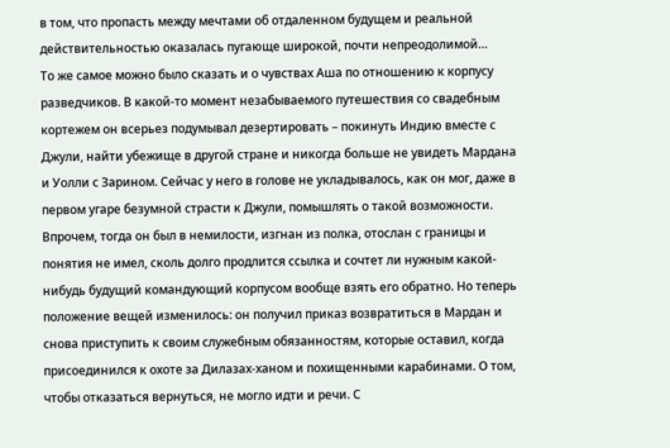в том, что пропасть между мечтами об отдаленном будущем и реальной действительностью оказалась пугающе широкой, почти непреодолимой…
То же самое можно было сказать и о чувствах Аша по отношению к корпусу разведчиков. В какой-то момент незабываемого путешествия со свадебным кортежем он всерьез подумывал дезертировать – покинуть Индию вместе с Джули, найти убежище в другой стране и никогда больше не увидеть Мардана и Уолли с Зарином. Сейчас у него в голове не укладывалось, как он мог, даже в первом угаре безумной страсти к Джули, помышлять о такой возможности. Впрочем, тогда он был в немилости, изгнан из полка, отослан с границы и понятия не имел, сколь долго продлится ссылка и сочтет ли нужным какой-нибудь будущий командующий корпусом вообще взять его обратно. Но теперь положение вещей изменилось: он получил приказ возвратиться в Мардан и снова приступить к своим служебным обязанностям, которые оставил, когда присоединился к охоте за Дилазах-ханом и похищенными карабинами. О том, чтобы отказаться вернуться, не могло идти и речи. С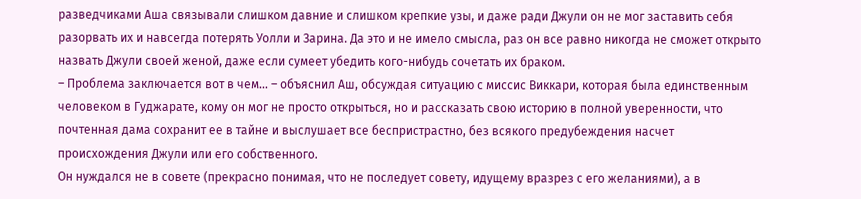разведчиками Аша связывали слишком давние и слишком крепкие узы, и даже ради Джули он не мог заставить себя разорвать их и навсегда потерять Уолли и Зарина. Да это и не имело смысла, раз он все равно никогда не сможет открыто назвать Джули своей женой, даже если сумеет убедить кого-нибудь сочетать их браком.
– Проблема заключается вот в чем… – объяснил Аш, обсуждая ситуацию с миссис Виккари, которая была единственным человеком в Гуджарате, кому он мог не просто открыться, но и рассказать свою историю в полной уверенности, что почтенная дама сохранит ее в тайне и выслушает все беспристрастно, без всякого предубеждения насчет происхождения Джули или его собственного.
Он нуждался не в совете (прекрасно понимая, что не последует совету, идущему вразрез с его желаниями), а в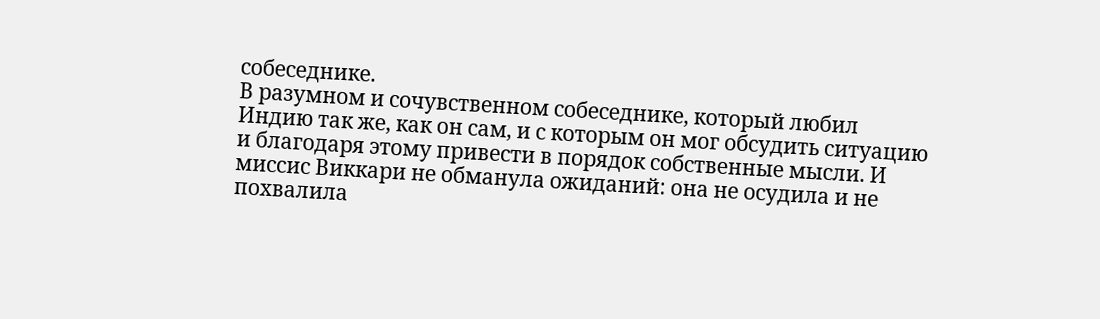собеседнике.
В разумном и сочувственном собеседнике, который любил Индию так же, как он сам, и с которым он мог обсудить ситуацию и благодаря этому привести в порядок собственные мысли. И миссис Виккари не обманула ожиданий: она не осудила и не похвалила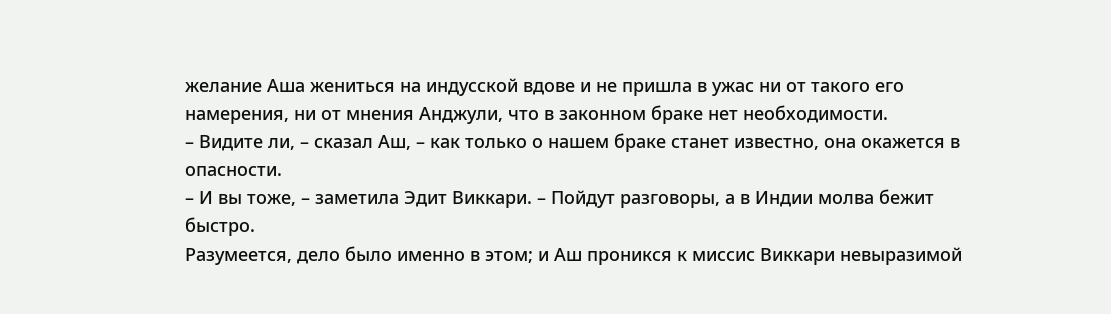желание Аша жениться на индусской вдове и не пришла в ужас ни от такого его намерения, ни от мнения Анджули, что в законном браке нет необходимости.
– Видите ли, – сказал Аш, – как только о нашем браке станет известно, она окажется в опасности.
– И вы тоже, – заметила Эдит Виккари. – Пойдут разговоры, а в Индии молва бежит быстро.
Разумеется, дело было именно в этом; и Аш проникся к миссис Виккари невыразимой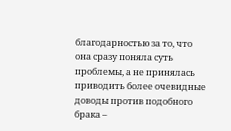благодарностью за то, что она сразу поняла суть проблемы, а не принялась приводить более очевидные доводы против подобного брака –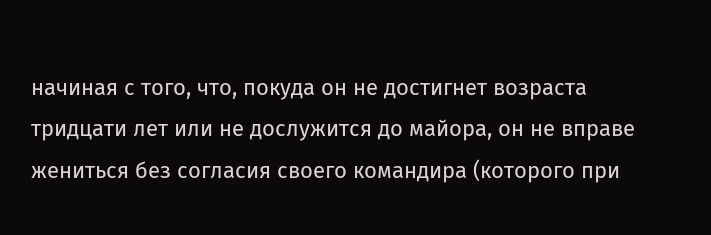начиная с того, что, покуда он не достигнет возраста тридцати лет или не дослужится до майора, он не вправе жениться без согласия своего командира (которого при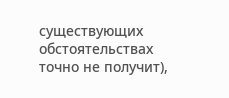существующих обстоятельствах точно не получит),